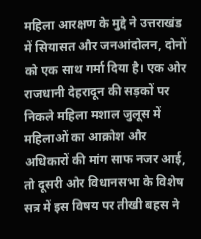महिला आरक्षण के मुद्दे ने उत्तराखंड में सियासत और जनआंदोलन, दोनों को एक साथ गर्मा दिया है। एक ओर राजधानी देहरादून की सड़कों पर निकले महिला मशाल जुलूस में महिलाओं का आक्रोश और अधिकारों की मांग साफ नजर आई, तो दूसरी ओर विधानसभा के विशेष सत्र में इस विषय पर तीखी बहस ने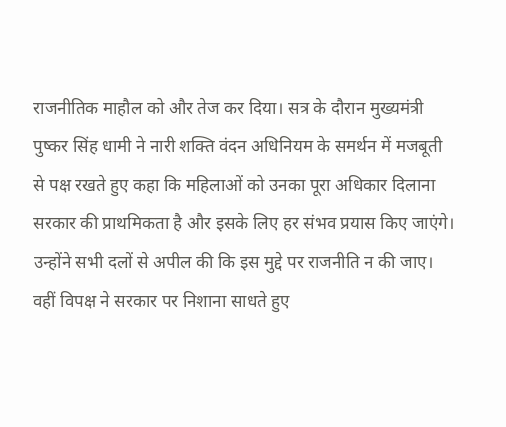राजनीतिक माहौल को और तेज कर दिया। सत्र के दौरान मुख्यमंत्री पुष्कर सिंह धामी ने नारी शक्ति वंदन अधिनियम के समर्थन में मजबूती से पक्ष रखते हुए कहा कि महिलाओं को उनका पूरा अधिकार दिलाना सरकार की प्राथमिकता है और इसके लिए हर संभव प्रयास किए जाएंगे। उन्होंने सभी दलों से अपील की कि इस मुद्दे पर राजनीति न की जाए। वहीं विपक्ष ने सरकार पर निशाना साधते हुए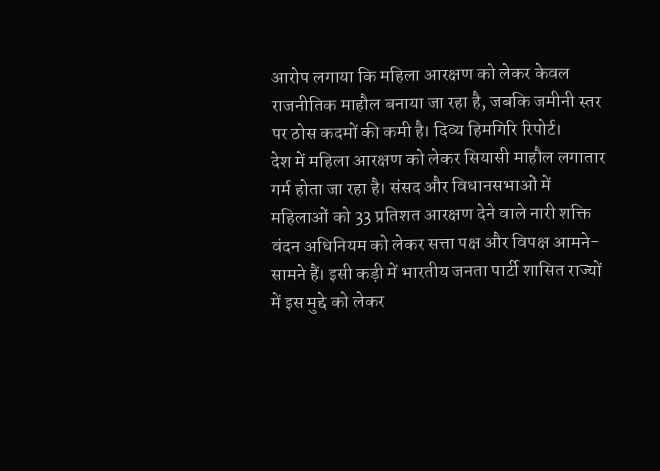आरोप लगाया कि महिला आरक्षण को लेकर केवल राजनीतिक माहौल बनाया जा रहा है, जबकि जमीनी स्तर पर ठोस कदमों की कमी है। दिव्य हिमगिरि रिपोर्ट।
देश में महिला आरक्षण को लेकर सियासी माहौल लगातार गर्म होता जा रहा है। संसद और विधानसभाओं में महिलाओं को 33 प्रतिशत आरक्षण देने वाले नारी शक्ति वंदन अधिनियम को लेकर सत्ता पक्ष और विपक्ष आमने-सामने हैं। इसी कड़ी में भारतीय जनता पार्टी शासित राज्यों में इस मुद्दे को लेकर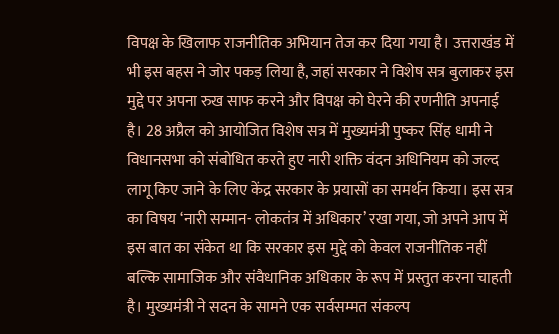विपक्ष के खिलाफ राजनीतिक अभियान तेज कर दिया गया है। उत्तराखंड में भी इस बहस ने जोर पकड़ लिया है, जहां सरकार ने विशेष सत्र बुलाकर इस मुद्दे पर अपना रुख साफ करने और विपक्ष को घेरने की रणनीति अपनाई है। 28 अप्रैल को आयोजित विशेष सत्र में मुख्यमंत्री पुष्कर सिंह धामी ने विधानसभा को संबोधित करते हुए नारी शक्ति वंदन अधिनियम को जल्द लागू किए जाने के लिए केंद्र सरकार के प्रयासों का समर्थन किया। इस सत्र का विषय ‘नारी सम्मान- लोकतंत्र में अधिकार’ रखा गया, जो अपने आप में इस बात का संकेत था कि सरकार इस मुद्दे को केवल राजनीतिक नहीं बल्कि सामाजिक और संवैधानिक अधिकार के रूप में प्रस्तुत करना चाहती है। मुख्यमंत्री ने सदन के सामने एक सर्वसम्मत संकल्प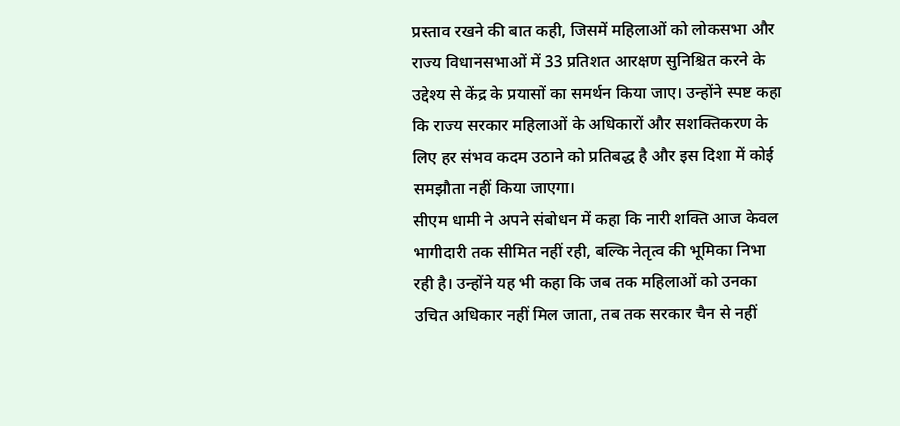प्रस्ताव रखने की बात कही, जिसमें महिलाओं को लोकसभा और राज्य विधानसभाओं में 33 प्रतिशत आरक्षण सुनिश्चित करने के उद्देश्य से केंद्र के प्रयासों का समर्थन किया जाए। उन्होंने स्पष्ट कहा कि राज्य सरकार महिलाओं के अधिकारों और सशक्तिकरण के लिए हर संभव कदम उठाने को प्रतिबद्ध है और इस दिशा में कोई समझौता नहीं किया जाएगा।
सीएम धामी ने अपने संबोधन में कहा कि नारी शक्ति आज केवल भागीदारी तक सीमित नहीं रही, बल्कि नेतृत्व की भूमिका निभा रही है। उन्होंने यह भी कहा कि जब तक महिलाओं को उनका उचित अधिकार नहीं मिल जाता, तब तक सरकार चैन से नहीं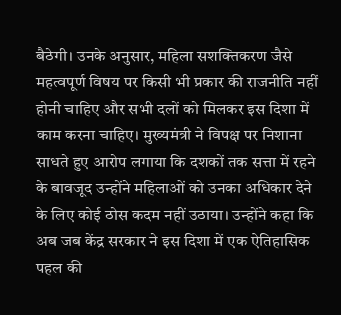बैठेगी। उनके अनुसार, महिला सशक्तिकरण जैसे महत्वपूर्ण विषय पर किसी भी प्रकार की राजनीति नहीं होनी चाहिए और सभी दलों को मिलकर इस दिशा में काम करना चाहिए। मुख्यमंत्री ने विपक्ष पर निशाना साधते हुए आरोप लगाया कि दशकों तक सत्ता में रहने के बावजूद उन्होंने महिलाओं को उनका अधिकार देने के लिए कोई ठोस कदम नहीं उठाया। उन्होंने कहा कि अब जब केंद्र सरकार ने इस दिशा में एक ऐतिहासिक पहल की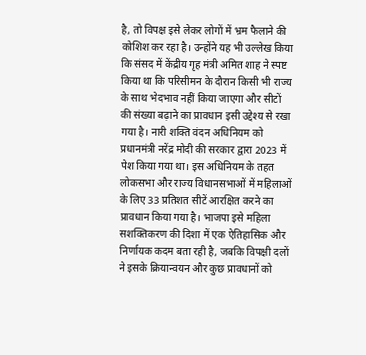है, तो विपक्ष इसे लेकर लोगों में भ्रम फैलाने की कोशिश कर रहा है। उन्होंने यह भी उल्लेख किया कि संसद में केंद्रीय गृह मंत्री अमित शाह ने स्पष्ट किया था कि परिसीमन के दौरान किसी भी राज्य के साथ भेदभाव नहीं किया जाएगा और सीटों की संख्या बढ़ाने का प्रावधान इसी उद्देश्य से रखा गया है। नारी शक्ति वंदन अधिनियम को प्रधानमंत्री नरेंद्र मोदी की सरकार द्वारा 2023 में पेश किया गया था। इस अधिनियम के तहत लोकसभा और राज्य विधानसभाओं में महिलाओं के लिए 33 प्रतिशत सीटें आरक्षित करने का प्रावधान किया गया है। भाजपा इसे महिला सशक्तिकरण की दिशा में एक ऐतिहासिक और निर्णायक कदम बता रही है, जबकि विपक्षी दलों ने इसके क्रियान्वयन और कुछ प्रावधानों को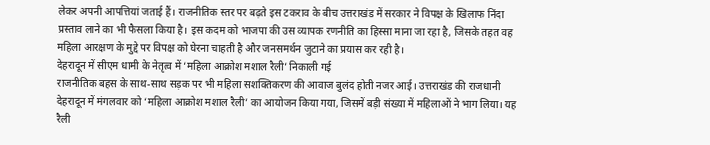लेकर अपनी आपत्तियां जताई हैं। राजनीतिक स्तर पर बढ़ते इस टकराव के बीच उत्तराखंड में सरकार ने विपक्ष के खिलाफ निंदा प्रस्ताव लाने का भी फैसला किया है। इस कदम को भाजपा की उस व्यापक रणनीति का हिस्सा माना जा रहा है, जिसके तहत वह महिला आरक्षण के मुद्दे पर विपक्ष को घेरना चाहती है और जनसमर्थन जुटाने का प्रयास कर रही है।
देहरादून में सीएम धामी के नेतृत्व में ‘महिला आक्रोश मशाल रैली’ निकाली गई
राजनीतिक बहस के साथ-साथ सड़क पर भी महिला सशक्तिकरण की आवाज बुलंद होती नजर आई। उत्तराखंड की राजधानी देहरादून में मंगलवार को ‘महिला आक्रोश मशाल रैली’ का आयोजन किया गया, जिसमें बड़ी संख्या में महिलाओं ने भाग लिया। यह रैली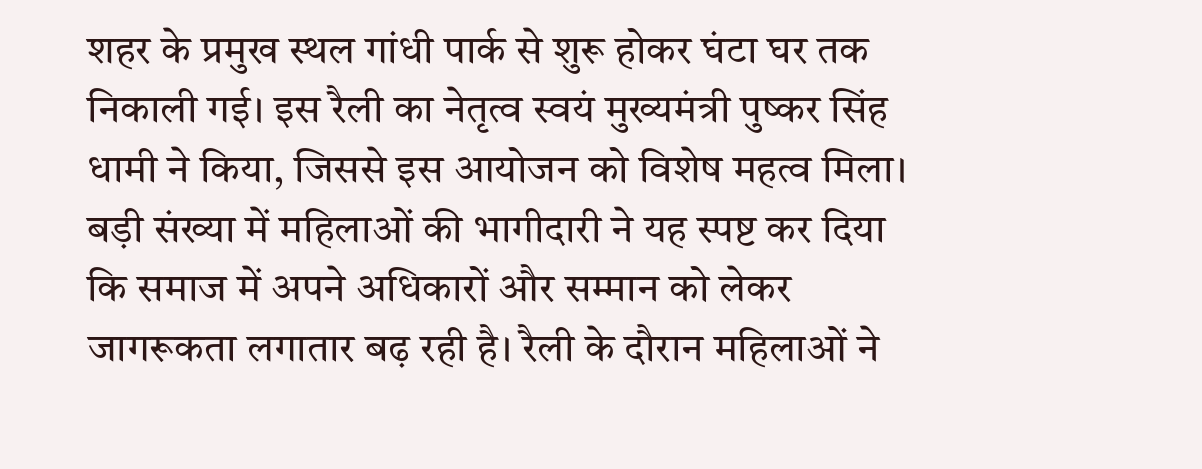शहर के प्रमुख स्थल गांधी पार्क से शुरू होकर घंटा घर तक निकाली गई। इस रैली का नेतृत्व स्वयं मुख्यमंत्री पुष्कर सिंह धामी ने किया, जिससे इस आयोजन को विशेष महत्व मिला। बड़ी संख्या में महिलाओं की भागीदारी ने यह स्पष्ट कर दिया कि समाज में अपने अधिकारों और सम्मान को लेकर जागरूकता लगातार बढ़ रही है। रैली के दौरान महिलाओं ने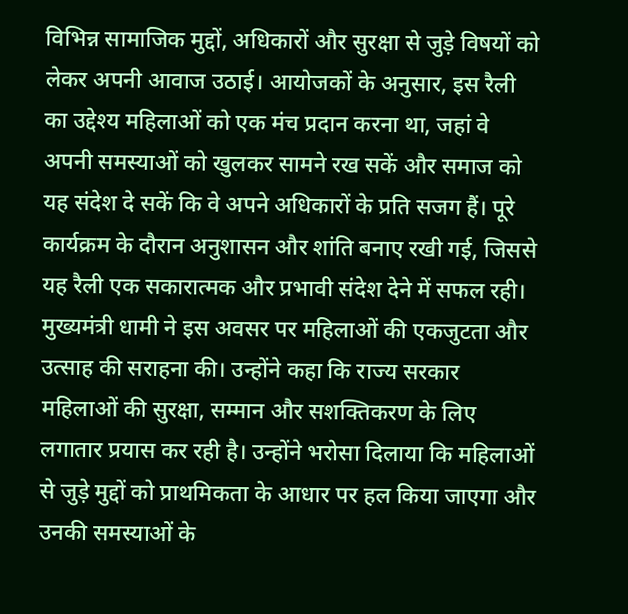विभिन्न सामाजिक मुद्दों, अधिकारों और सुरक्षा से जुड़े विषयों को लेकर अपनी आवाज उठाई। आयोजकों के अनुसार, इस रैली का उद्देश्य महिलाओं को एक मंच प्रदान करना था, जहां वे अपनी समस्याओं को खुलकर सामने रख सकें और समाज को यह संदेश दे सकें कि वे अपने अधिकारों के प्रति सजग हैं। पूरे कार्यक्रम के दौरान अनुशासन और शांति बनाए रखी गई, जिससे यह रैली एक सकारात्मक और प्रभावी संदेश देने में सफल रही। मुख्यमंत्री धामी ने इस अवसर पर महिलाओं की एकजुटता और उत्साह की सराहना की। उन्होंने कहा कि राज्य सरकार महिलाओं की सुरक्षा, सम्मान और सशक्तिकरण के लिए लगातार प्रयास कर रही है। उन्होंने भरोसा दिलाया कि महिलाओं से जुड़े मुद्दों को प्राथमिकता के आधार पर हल किया जाएगा और उनकी समस्याओं के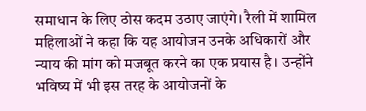समाधान के लिए ठोस कदम उठाए जाएंगे। रैली में शामिल महिलाओं ने कहा कि यह आयोजन उनके अधिकारों और न्याय की मांग को मजबूत करने का एक प्रयास है। उन्होंने भविष्य में भी इस तरह के आयोजनों के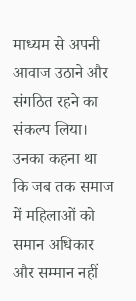माध्यम से अपनी आवाज उठाने और संगठित रहने का संकल्प लिया। उनका कहना था कि जब तक समाज में महिलाओं को समान अधिकार और सम्मान नहीं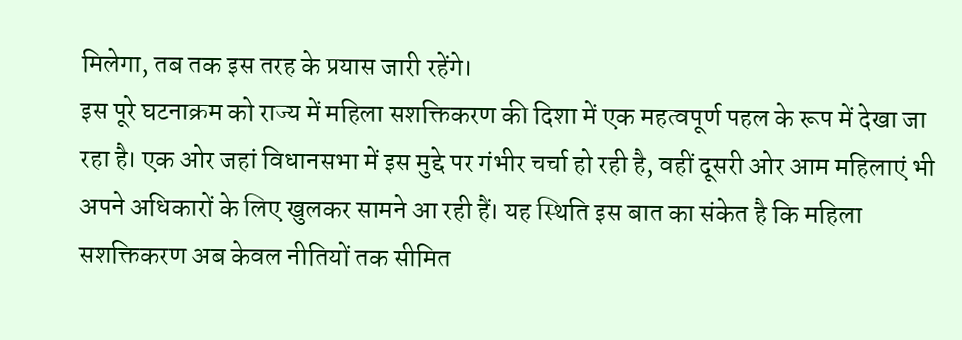मिलेगा, तब तक इस तरह के प्रयास जारी रहेंगे।
इस पूरे घटनाक्रम को राज्य में महिला सशक्तिकरण की दिशा में एक महत्वपूर्ण पहल के रूप में देखा जा रहा है। एक ओर जहां विधानसभा में इस मुद्दे पर गंभीर चर्चा हो रही है, वहीं दूसरी ओर आम महिलाएं भी अपने अधिकारों के लिए खुलकर सामने आ रही हैं। यह स्थिति इस बात का संकेत है कि महिला सशक्तिकरण अब केवल नीतियों तक सीमित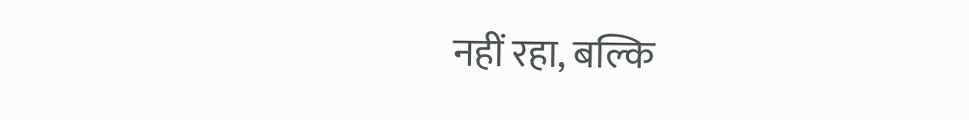नहीं रहा, बल्कि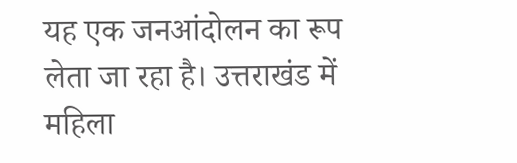यह एक जनआंदोलन का रूप लेता जा रहा है। उत्तराखंड में महिला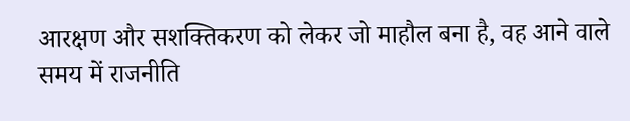आरक्षण और सशक्तिकरण को लेकर जो माहौल बना है, वह आने वाले समय में राजनीति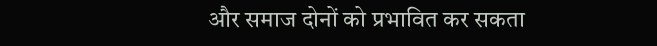और समाज दोनों को प्रभावित कर सकता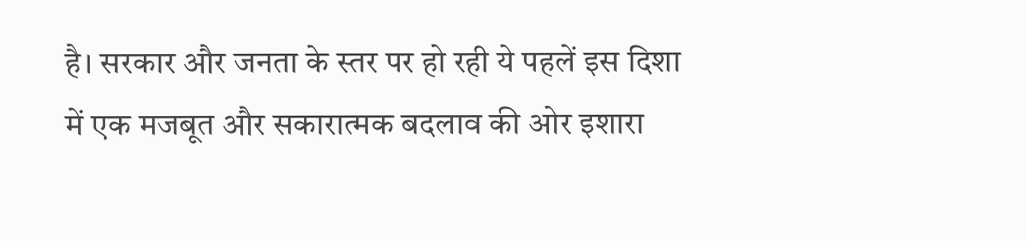है। सरकार और जनता के स्तर पर हो रही ये पहलें इस दिशा में एक मजबूत और सकारात्मक बदलाव की ओर इशारा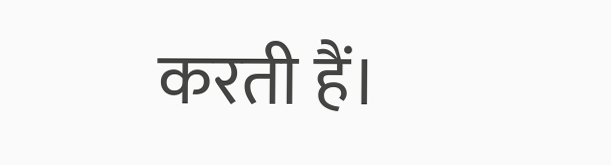करती हैं।